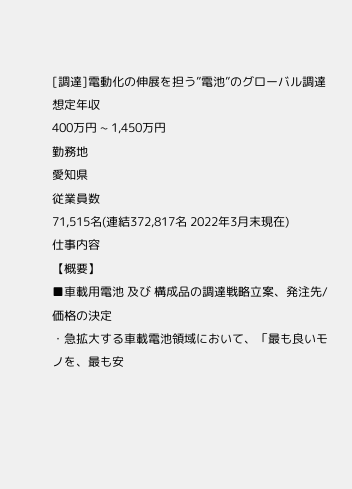[調達]電動化の伸展を担う”電池”のグローバル調達
想定年収
400万円 ~ 1,450万円
勤務地
愛知県
従業員数
71,515名(連結372,817名 2022年3月末現在)
仕事内容
【概要】
■車載用電池 及び 構成品の調達戦略立案、発注先/価格の決定
・急拡大する車載電池領域において、「最も良いモノを、最も安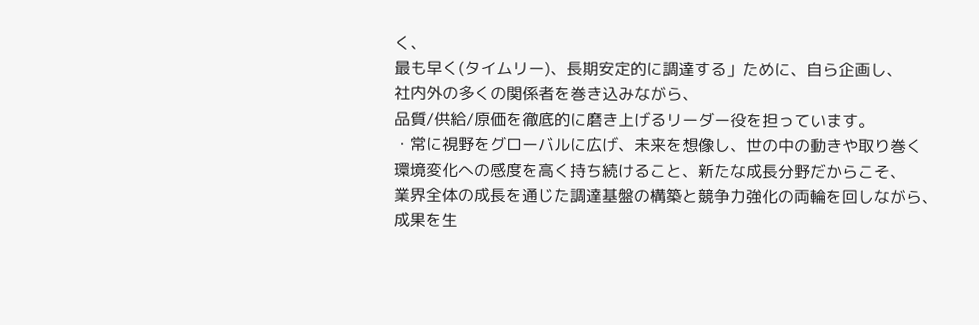く、
最も早く(タイムリー)、長期安定的に調達する」ために、自ら企画し、
社内外の多くの関係者を巻き込みながら、
品質/供給/原価を徹底的に磨き上げるリーダー役を担っています。
・常に視野をグローバルに広げ、未来を想像し、世の中の動きや取り巻く
環境変化への感度を高く持ち続けること、新たな成長分野だからこそ、
業界全体の成長を通じた調達基盤の構築と競争力強化の両輪を回しながら、
成果を生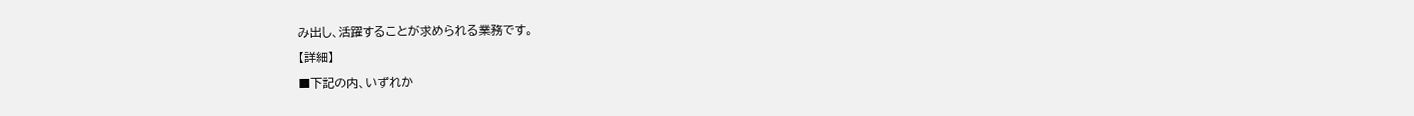み出し、活躍することが求められる業務です。
【詳細】
■下記の内、いずれか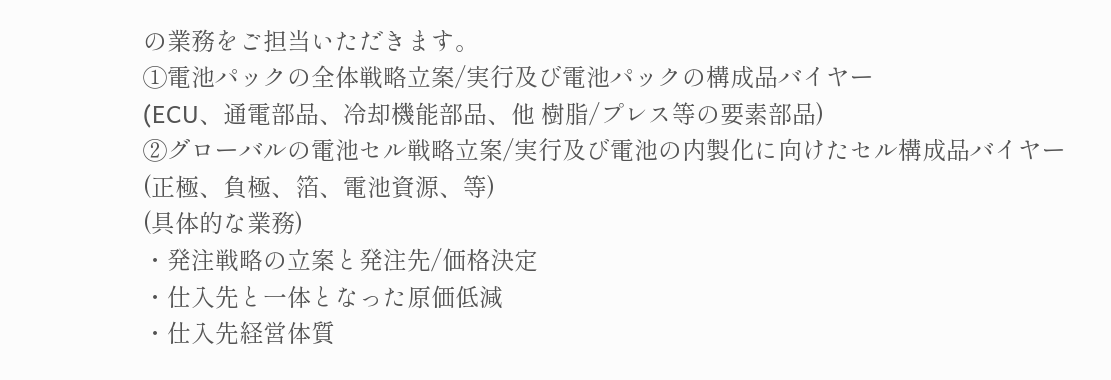の業務をご担当いただきます。
①電池パックの全体戦略立案/実行及び電池パックの構成品バイヤー
(ECU、通電部品、冷却機能部品、他 樹脂/プレス等の要素部品)
②グローバルの電池セル戦略立案/実行及び電池の内製化に向けたセル構成品バイヤー
(正極、負極、箔、電池資源、等)
(具体的な業務)
・発注戦略の立案と発注先/価格決定
・仕入先と一体となった原価低減
・仕入先経営体質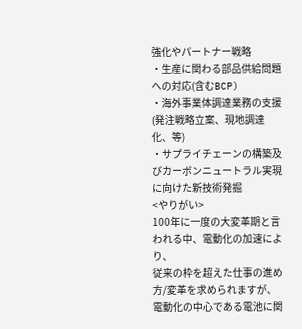強化やパートナー戦略
・生産に関わる部品供給問題への対応(含むBCP)
・海外事業体調達業務の支援(発注戦略立案、現地調達化、等)
・サプライチェーンの構築及びカーボンニュートラル実現に向けた新技術発掘
<やりがい>
100年に一度の大変革期と言われる中、電動化の加速により、
従来の枠を超えた仕事の進め方/変革を求められますが、
電動化の中心である電池に関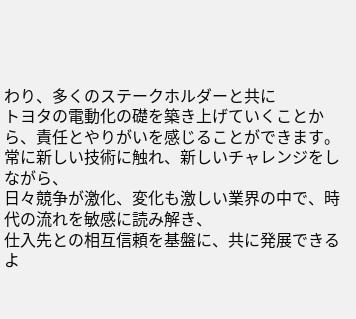わり、多くのステークホルダーと共に
トヨタの電動化の礎を築き上げていくことから、責任とやりがいを感じることができます。
常に新しい技術に触れ、新しいチャレンジをしながら、
日々競争が激化、変化も激しい業界の中で、時代の流れを敏感に読み解き、
仕入先との相互信頼を基盤に、共に発展できるよ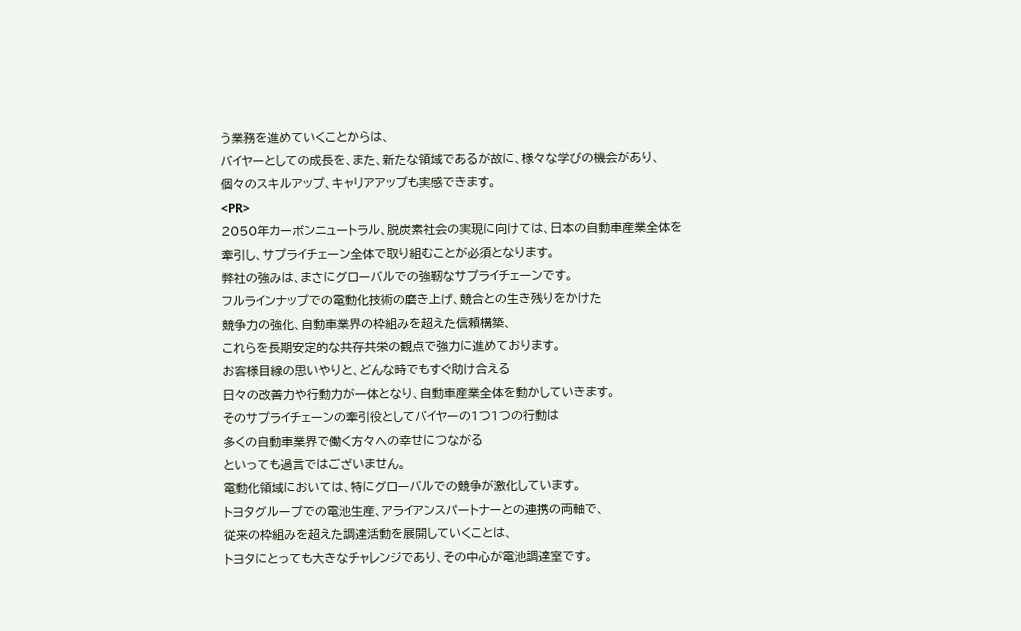う業務を進めていくことからは、
バイヤーとしての成長を、また、新たな領域であるが故に、様々な学びの機会があり、
個々のスキルアップ、キャリアアップも実感できます。
<PR>
2050年カーボンニュートラル、脱炭素社会の実現に向けては、日本の自動車産業全体を
牽引し、サプライチェーン全体で取り組むことが必須となります。
弊社の強みは、まさにグローバルでの強靭なサプライチェーンです。
フルラインナップでの電動化技術の磨き上げ、競合との生き残りをかけた
競争力の強化、自動車業界の枠組みを超えた信頼構築、
これらを長期安定的な共存共栄の観点で強力に進めております。
お客様目線の思いやりと、どんな時でもすぐ助け合える
日々の改善力や行動力が一体となり、自動車産業全体を動かしていきます。
そのサプライチェーンの牽引役としてバイヤーの1つ1つの行動は
多くの自動車業界で働く方々への幸せにつながる
といっても過言ではございません。
電動化領域においては、特にグローバルでの競争が激化しています。
トヨタグループでの電池生産、アライアンスパートナーとの連携の両軸で、
従来の枠組みを超えた調達活動を展開していくことは、
トヨタにとっても大きなチャレンジであり、その中心が電池調達室です。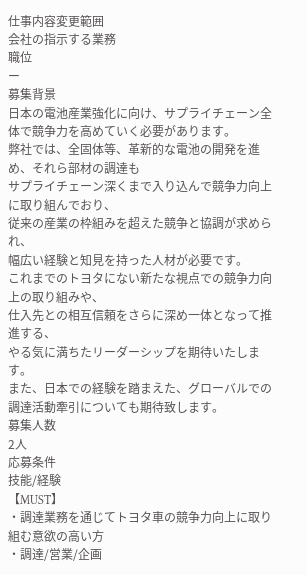仕事内容変更範囲
会社の指示する業務
職位
ー
募集背景
日本の電池産業強化に向け、サプライチェーン全体で競争力を高めていく必要があります。
弊社では、全固体等、革新的な電池の開発を進め、それら部材の調達も
サプライチェーン深くまで入り込んで競争力向上に取り組んでおり、
従来の産業の枠組みを超えた競争と協調が求められ、
幅広い経験と知見を持った人材が必要です。
これまでのトヨタにない新たな視点での競争力向上の取り組みや、
仕入先との相互信頼をさらに深め一体となって推進する、
やる気に満ちたリーダーシップを期待いたします。
また、日本での経験を踏まえた、グローバルでの調達活動牽引についても期待致します。
募集人数
2人
応募条件
技能/経験
【MUST】
・調達業務を通じてトヨタ車の競争力向上に取り組む意欲の高い方
・調達/営業/企画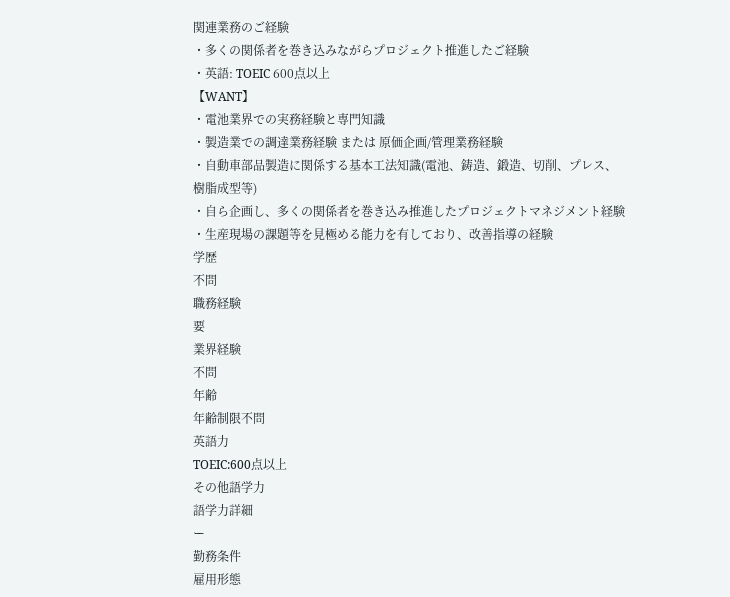関連業務のご経験
・多くの関係者を巻き込みながらプロジェクト推進したご経験
・英語: TOEIC 600点以上
【WANT】
・電池業界での実務経験と専門知識
・製造業での調達業務経験 または 原価企画/管理業務経験
・自動車部品製造に関係する基本工法知識(電池、鋳造、鍛造、切削、プレス、樹脂成型等)
・自ら企画し、多くの関係者を巻き込み推進したプロジェクトマネジメント経験
・生産現場の課題等を見極める能力を有しており、改善指導の経験
学歴
不問
職務経験
要
業界経験
不問
年齢
年齢制限不問
英語力
TOEIC:600点以上
その他語学力
語学力詳細
ー
勤務条件
雇用形態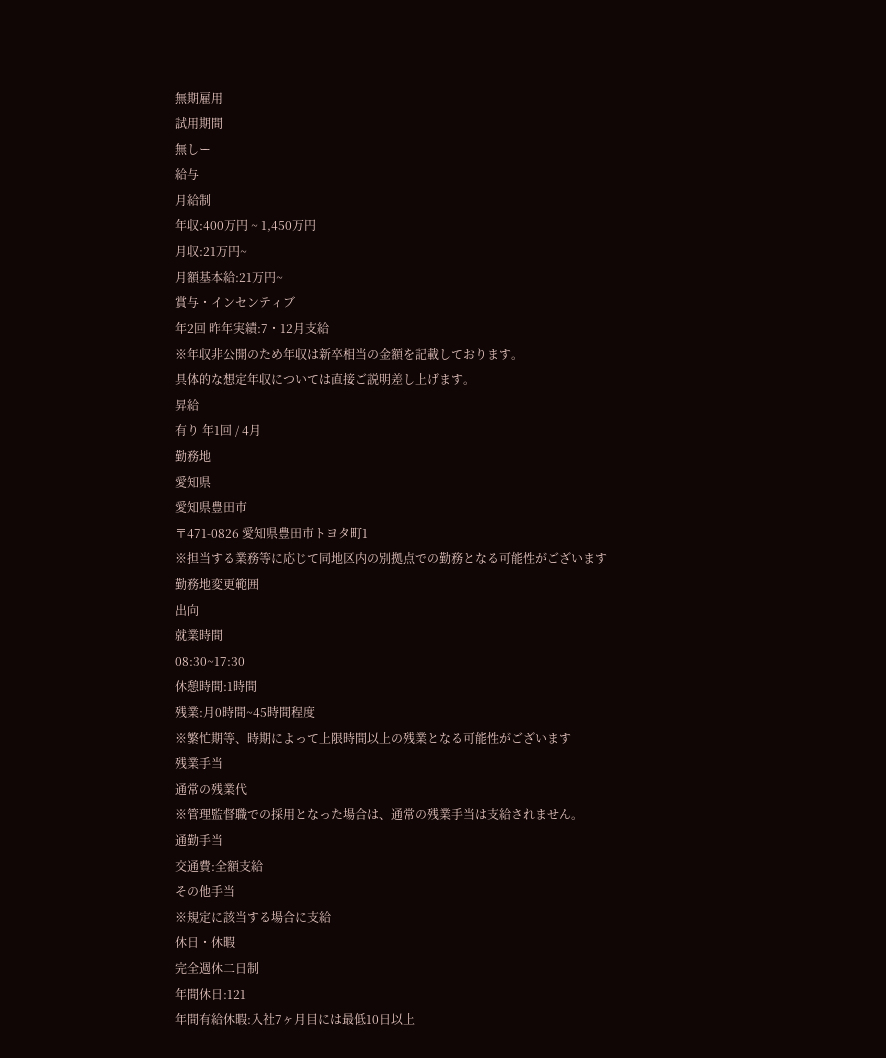無期雇用
試用期間
無しー
給与
月給制
年収:400万円 ~ 1,450万円
月収:21万円~
月額基本給:21万円~
賞与・インセンティブ
年2回 昨年実績:7・12月支給
※年収非公開のため年収は新卒相当の金額を記載しております。
具体的な想定年収については直接ご説明差し上げます。
昇給
有り 年1回 / 4月
勤務地
愛知県
愛知県豊田市
〒471-0826 愛知県豊田市トヨタ町1
※担当する業務等に応じて同地区内の別拠点での勤務となる可能性がございます
勤務地変更範囲
出向
就業時間
08:30~17:30
休憩時間:1時間
残業:月0時間~45時間程度
※繁忙期等、時期によって上限時間以上の残業となる可能性がございます
残業手当
通常の残業代
※管理監督職での採用となった場合は、通常の残業手当は支給されません。
通勤手当
交通費:全額支給
その他手当
※規定に該当する場合に支給
休日・休暇
完全週休二日制
年間休日:121
年間有給休暇:入社7ヶ月目には最低10日以上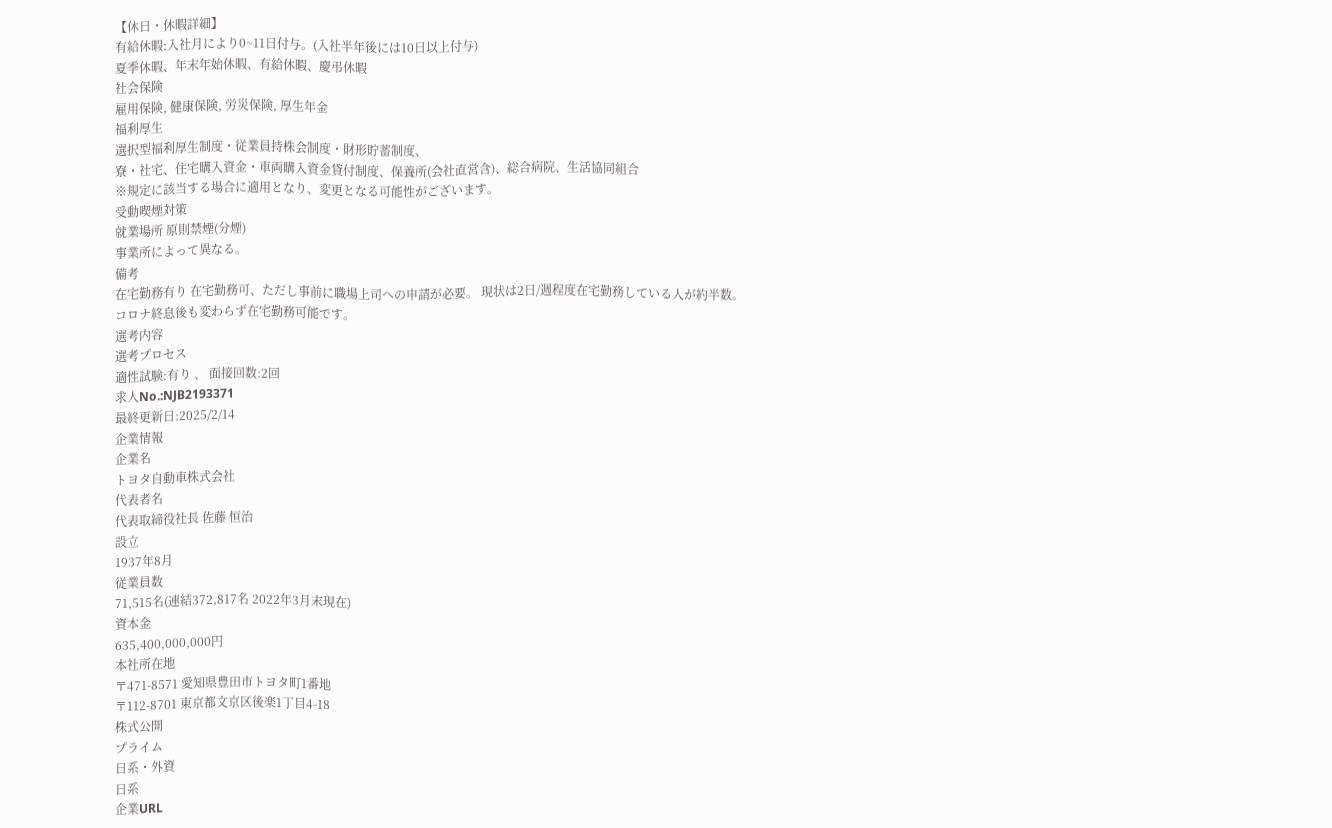【休日・休暇詳細】
有給休暇:入社月により0~11日付与。(入社半年後には10日以上付与)
夏季休暇、年末年始休暇、有給休暇、慶弔休暇
社会保険
雇用保険, 健康保険, 労災保険, 厚生年金
福利厚生
選択型福利厚生制度・従業員持株会制度・財形貯蓄制度、
寮・社宅、住宅購入資金・車両購入資金貸付制度、保養所(会社直営含)、総合病院、生活協同組合
※規定に該当する場合に適用となり、変更となる可能性がございます。
受動喫煙対策
就業場所 原則禁煙(分煙)
事業所によって異なる。
備考
在宅勤務有り 在宅勤務可、ただし事前に職場上司への申請が必要。 現状は2日/週程度在宅勤務している人が約半数。 コロナ終息後も変わらず在宅勤務可能です。
選考内容
選考プロセス
適性試験:有り 、 面接回数:2回
求人No.:NJB2193371
最終更新日:2025/2/14
企業情報
企業名
トヨタ自動車株式会社
代表者名
代表取締役社長 佐藤 恒治
設立
1937年8月
従業員数
71,515名(連結372,817名 2022年3月末現在)
資本金
635,400,000,000円
本社所在地
〒471-8571 愛知県豊田市トヨタ町1番地
〒112-8701 東京都文京区後楽1丁目4-18
株式公開
プライム
日系・外資
日系
企業URL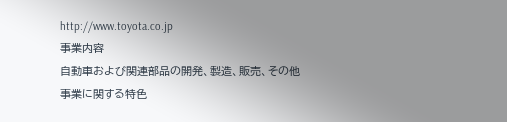http://www.toyota.co.jp
事業内容
自動車および関連部品の開発、製造、販売、その他
事業に関する特色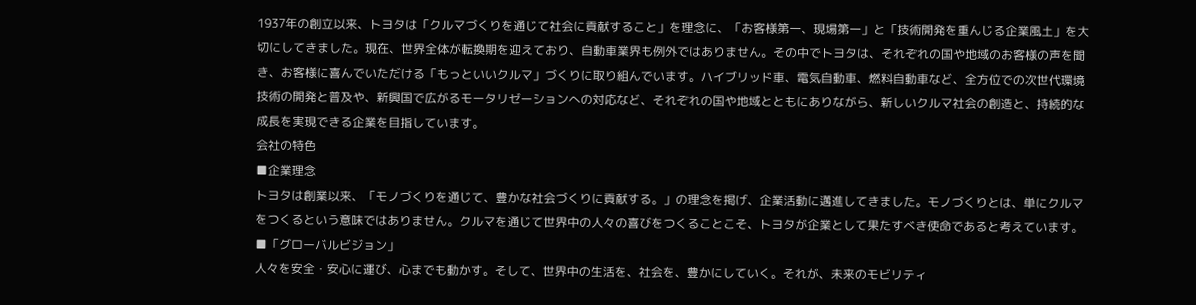1937年の創立以来、トヨタは「クルマづくりを通じて社会に貢献すること」を理念に、「お客様第一、現場第一」と「技術開発を重んじる企業風土」を大切にしてきました。現在、世界全体が転換期を迎えており、自動車業界も例外ではありません。その中でトヨタは、それぞれの国や地域のお客様の声を聞き、お客様に喜んでいただける「もっといいクルマ」づくりに取り組んでいます。ハイブリッド車、電気自動車、燃料自動車など、全方位での次世代環境技術の開発と普及や、新興国で広がるモータリゼーションへの対応など、それぞれの国や地域とともにありながら、新しいクルマ社会の創造と、持続的な成長を実現できる企業を目指しています。
会社の特色
■企業理念
トヨタは創業以来、「モノづくりを通じて、豊かな社会づくりに貢献する。」の理念を掲げ、企業活動に邁進してきました。モノづくりとは、単にクルマをつくるという意味ではありません。クルマを通じて世界中の人々の喜びをつくることこそ、トヨタが企業として果たすべき使命であると考えています。
■「グローバルビジョン」
人々を安全・安心に運び、心までも動かす。そして、世界中の生活を、社会を、豊かにしていく。それが、未来のモビリティ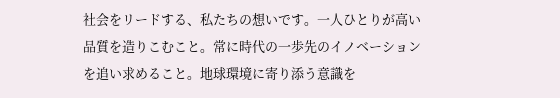社会をリードする、私たちの想いです。一人ひとりが高い品質を造りこむこと。常に時代の一歩先のイノベーションを追い求めること。地球環境に寄り添う意識を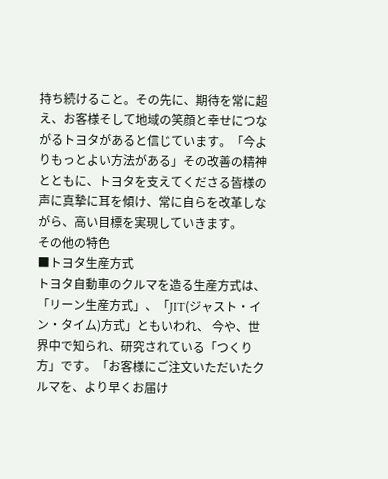持ち続けること。その先に、期待を常に超え、お客様そして地域の笑顔と幸せにつながるトヨタがあると信じています。「今よりもっとよい方法がある」その改善の精神とともに、トヨタを支えてくださる皆様の声に真摯に耳を傾け、常に自らを改革しながら、高い目標を実現していきます。
その他の特色
■トヨタ生産方式
トヨタ自動車のクルマを造る生産方式は、「リーン生産方式」、「JIT(ジャスト・イン・タイム)方式」ともいわれ、 今や、世界中で知られ、研究されている「つくり方」です。「お客様にご注文いただいたクルマを、より早くお届け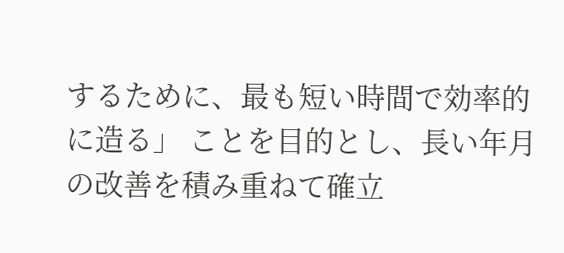するために、最も短い時間で効率的に造る」 ことを目的とし、長い年月の改善を積み重ねて確立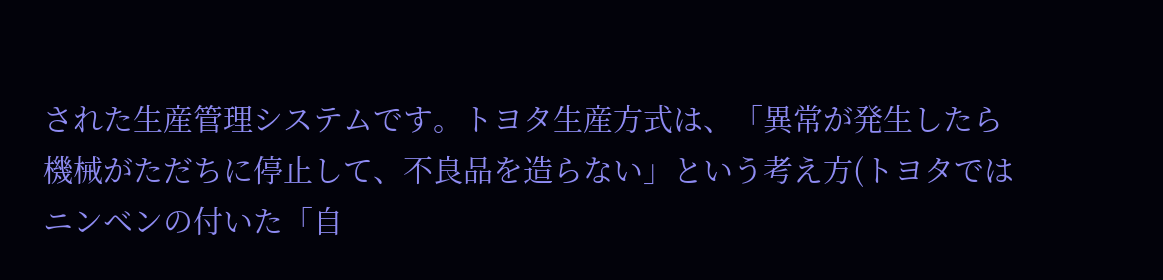された生産管理システムです。トヨタ生産方式は、「異常が発生したら機械がただちに停止して、不良品を造らない」という考え方(トヨタではニンベンの付いた「自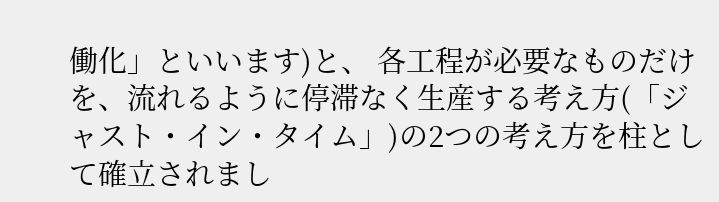働化」といいます)と、 各工程が必要なものだけを、流れるように停滞なく生産する考え方(「ジャスト・イン・タイム」)の2つの考え方を柱として確立されまし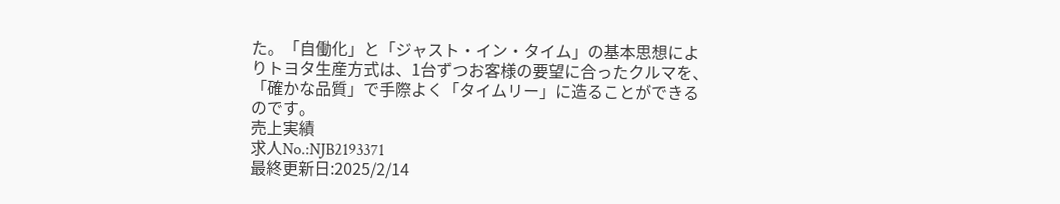た。「自働化」と「ジャスト・イン・タイム」の基本思想によりトヨタ生産方式は、1台ずつお客様の要望に合ったクルマを、「確かな品質」で手際よく「タイムリー」に造ることができるのです。
売上実績
求人No.:NJB2193371
最終更新日:2025/2/14